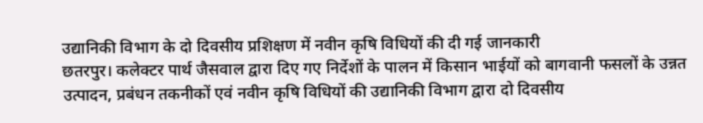उद्यानिकी विभाग के दो दिवसीय प्रशिक्षण में नवीन कृषि विधियों की दी गई जानकारी
छतरपुर। कलेक्टर पार्थ जैसवाल द्वारा दिए गए निर्देशों के पालन में किसान भाईयों को बागवानी फसलों के उन्नत उत्पादन, प्रबंधन तकनीकों एवं नवीन कृषि विधियों की उद्यानिकी विभाग द्वारा दो दिवसीय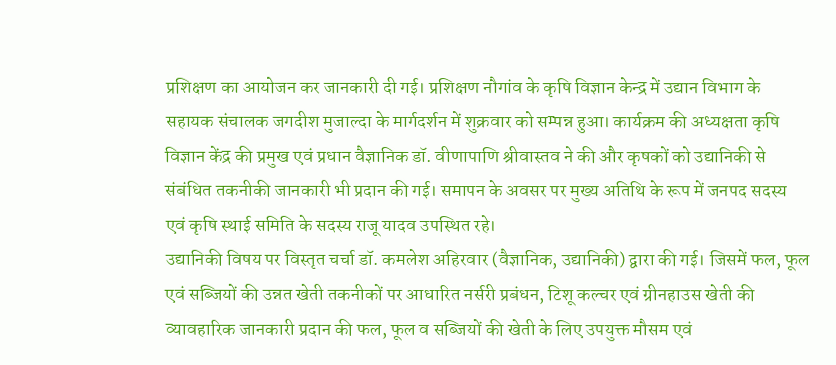प्रशिक्षण का आयोजन कर जानकारी दी गई। प्रशिक्षण नौगांव के कृषि विज्ञान केन्द्र में उद्यान विभाग के सहायक संचालक जगदीश मुजाल्दा के मार्गदर्शन में शुक्रवार को सम्पन्न हुआ। कार्यक्रम की अध्यक्षता कृषि विज्ञान केंद्र की प्रमुख एवं प्रधान वैज्ञानिक डॉ. वीणापाणि श्रीवास्तव ने की और कृषकों को उद्यानिकी से संबंधित तकनीकी जानकारी भी प्रदान की गई। समापन के अवसर पर मुख्य अतिथि के रूप में जनपद सदस्य एवं कृषि स्थाई समिति के सदस्य राजू यादव उपस्थित रहे।
उद्यानिकी विषय पर विस्तृत चर्चा डॉ. कमलेश अहिरवार (वैज्ञानिक, उद्यानिकी) द्वारा की गई। जिसमें फल, फूल एवं सब्जियों की उन्नत खेती तकनीकों पर आधारित नर्सरी प्रबंधन, टिशू कल्चर एवं ग्रीनहाउस खेती की व्यावहारिक जानकारी प्रदान की फल, फूल व सब्जियों की खेती के लिए उपयुक्त मौसम एवं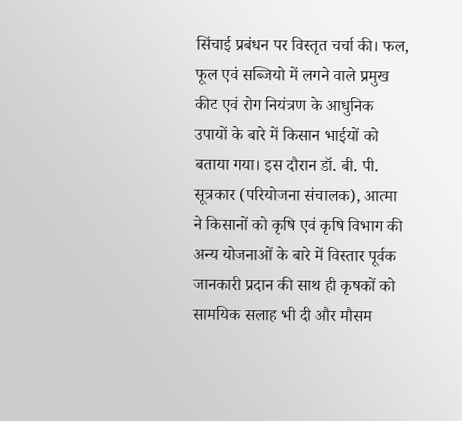सिंचाई प्रबंधन पर विस्तृत चर्चा की। फल, फूल एवं सब्जियो में लगने वाले प्रमुख कीट एवं रोग नियंत्रण के आधुनिक उपायों के बारे में किसान भाईयों को बताया गया। इस दौरान डॉ. बी. पी. सूत्रकार (परियोजना संचालक), आत्मा ने किसानों को कृषि एवं कृषि विभाग की अन्य योजनाओं के बारे में विस्तार पूर्वक जानकारी प्रदान की साथ ही कृषकों को सामयिक सलाह भी दी और मौसम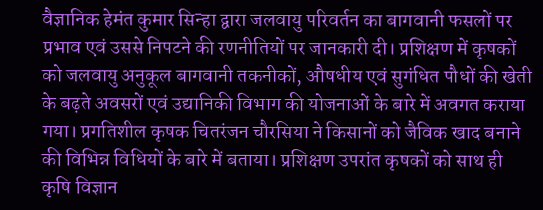वैज्ञानिक हेमंत कुमार सिन्हा द्वारा जलवायु परिवर्तन का बागवानी फसलों पर प्रभाव एवं उससे निपटने की रणनीतियों पर जानकारी दी। प्रशिक्षण में कृषकों को जलवायु अनुकूल बागवानी तकनीकों, औषधीय एवं सुगंधित पौधों की खेती के बढ़ते अवसरों एवं उद्यानिकी विभाग की योजनाओं के बारे में अवगत कराया गया। प्रगतिशील कृषक चितरंजन चौरसिया ने किसानों को जैविक खाद बनाने की विभिन्न विधियों के बारे में बताया। प्रशिक्षण उपरांत कृषकों को साथ ही कृषि विज्ञान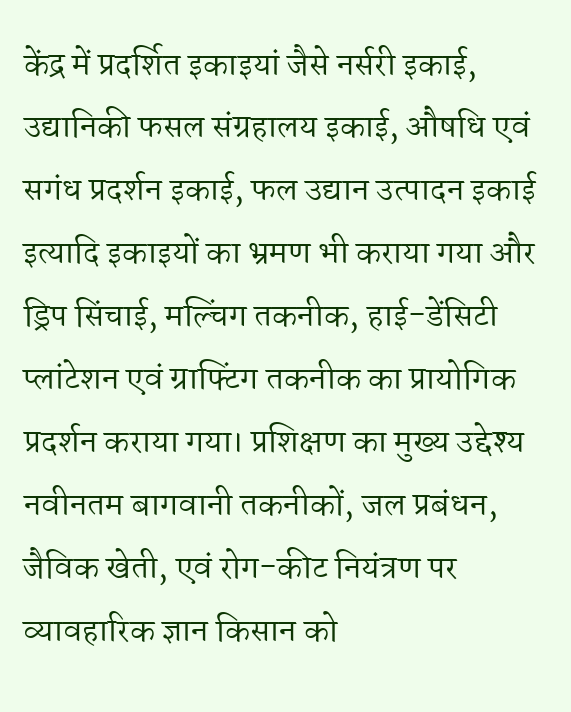केंद्र में प्रदर्शित इकाइयां जैसे नर्सरी इकाई, उद्यानिकी फसल संग्रहालय इकाई, औषधि एवं सगंध प्रदर्शन इकाई, फल उद्यान उत्पादन इकाई इत्यादि इकाइयों का भ्रमण भी कराया गया और ड्रिप सिंचाई, मल्चिंग तकनीक, हाई-डेंसिटी प्लांटेशन एवं ग्राफ्टिंग तकनीक का प्रायोगिक प्रदर्शन कराया गया। प्रशिक्षण का मुख्य उद्देश्य नवीनतम बागवानी तकनीकों, जल प्रबंधन, जैविक खेती, एवं रोग-कीट नियंत्रण पर व्यावहारिक ज्ञान किसान को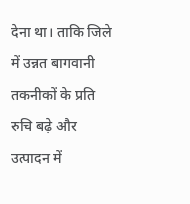देना था। ताकि जिले में उन्नत बागवानी तकनीकों के प्रति रुचि बढ़े और उत्पादन में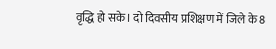वृद्धि हो सके। दो दिवसीय प्रशिक्षण में जिले के 8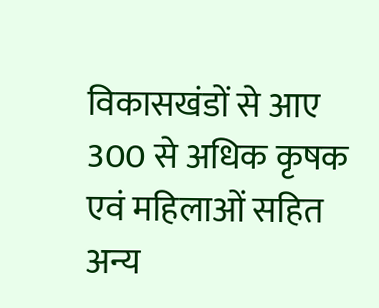विकासखंडों से आए 300 से अधिक कृषक एवं महिलाओं सहित अन्य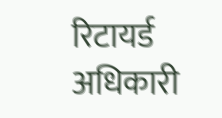रिटायर्ड अधिकारी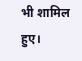भी शामिल हुए।